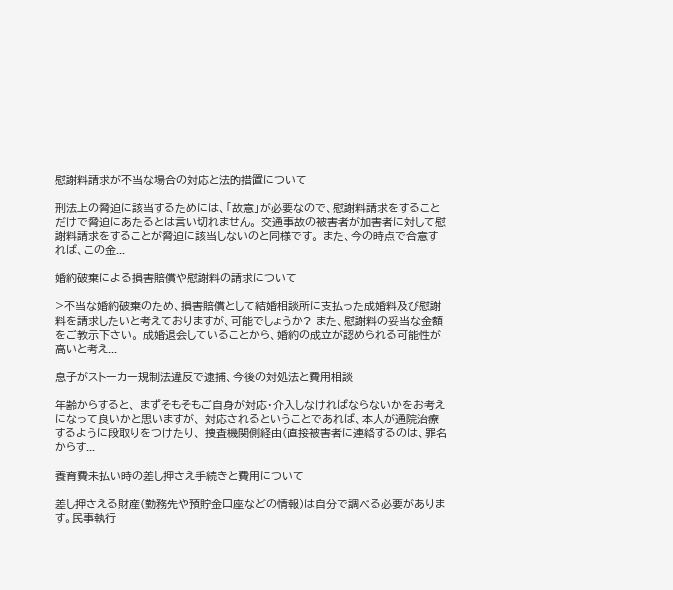慰謝料請求が不当な場合の対応と法的措置について

刑法上の脅迫に該当するためには、「故意」が必要なので、慰謝料請求をすることだけで脅迫にあたるとは言い切れません。 交通事故の被害者が加害者に対して慰謝料請求をすることが脅迫に該当しないのと同様です。 また、今の時点で合意すれば、この金...

婚約破棄による損害賠償や慰謝料の請求について

>不当な婚約破棄のため、損害賠償として結婚相談所に支払った成婚料及び慰謝料を請求したいと考えておりますが、可能でしょうか? また、慰謝料の妥当な金額をご教示下さい。 成婚退会していることから、婚約の成立が認められる可能性が高いと考え...

息子がストーカー規制法違反で逮捕、今後の対処法と費用相談

年齢からすると、 まずそもそもご自身が対応・介入しなければならないかをお考えになって良いかと思いますが、 対応されるということであれば、本人が通院治療するように段取りをつけたり、 捜査機関側経由(直接被害者に連絡するのは、罪名からす...

養育費未払い時の差し押さえ手続きと費用について

差し押さえる財産(勤務先や預貯金口座などの情報)は自分で調べる必要があります。民事執行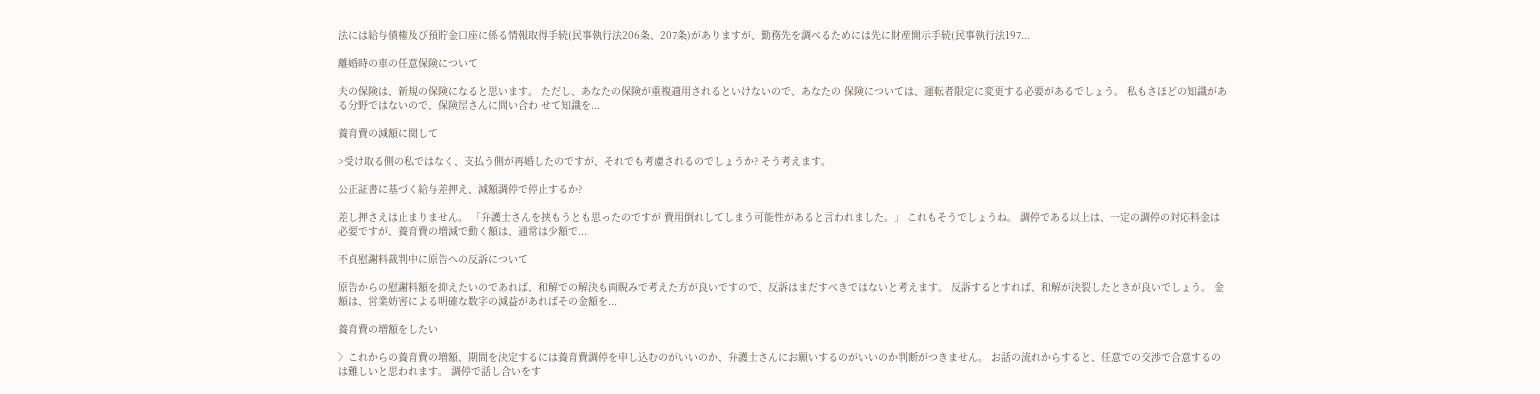法には給与債権及び預貯金口座に係る情報取得手続(民事執行法206条、207条)がありますが、勤務先を調べるためには先に財産開示手続(民事執行法197...

離婚時の車の任意保険について

夫の保険は、新規の保険になると思います。 ただし、あなたの保険が重複適用されるといけないので、あなたの 保険については、運転者限定に変更する必要があるでしょう。 私もさほどの知識がある分野ではないので、保険屋さんに問い合わ せて知識を...

養育費の減額に関して

>受け取る側の私ではなく、支払う側が再婚したのですが、それでも考慮されるのでしょうか? そう考えます。

公正証書に基づく給与差押え、減額調停で停止するか?

差し押さえは止まりません。 「弁護士さんを挟もうとも思ったのですが 費用倒れしてしまう可能性があると言われました。」 これもそうでしょうね。 調停である以上は、一定の調停の対応料金は必要ですが、養育費の増減で動く額は、通常は少額で...

不貞慰謝料裁判中に原告への反訴について

原告からの慰謝料額を抑えたいのであれば、和解での解決も両睨みで考えた方が良いですので、反訴はまだすべきではないと考えます。 反訴するとすれば、和解が決裂したときが良いでしょう。 金額は、営業妨害による明確な数字の減益があればその金額を...

養育費の増額をしたい

〉これからの養育費の増額、期間を決定するには養育費調停を申し込むのがいいのか、弁護士さんにお願いするのがいいのか判断がつきません。 お話の流れからすると、任意での交渉で合意するのは難しいと思われます。 調停で話し合いをす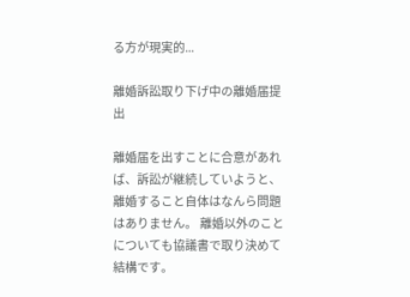る方が現実的...

離婚訴訟取り下げ中の離婚届提出

離婚届を出すことに合意があれば、訴訟が継続していようと、 離婚すること自体はなんら問題はありません。 離婚以外のことについても協議書で取り決めて結構です。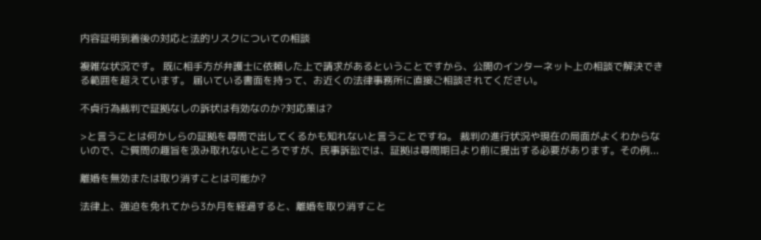内容証明到着後の対応と法的リスクについての相談

複雑な状況です。 既に相手方が弁護士に依頼した上で請求があるということですから、公開のインターネット上の相談で解決できる範囲を超えています。 届いている書面を持って、お近くの法律事務所に直接ご相談されてください。

不貞行為裁判で証拠なしの訴状は有効なのか?対応策は?

>と言うことは何かしらの証拠を尋問で出してくるかも知れないと言うことですね。 裁判の進行状況や現在の局面がよくわからないので、ご質問の趣旨を汲み取れないところですが、民事訴訟では、証拠は尋問期日より前に提出する必要があります。その例...

離婚を無効または取り消すことは可能か?

法律上、強迫を免れてから3か月を経過すると、離婚を取り消すこと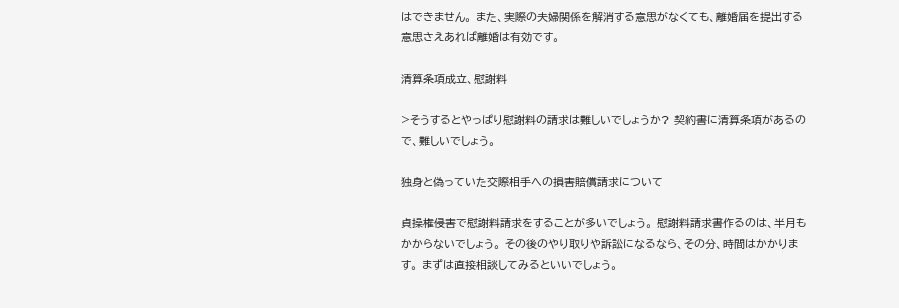はできません。 また、実際の夫婦関係を解消する意思がなくても、離婚届を提出する意思さえあれば離婚は有効です。

清算条項成立、慰謝料

>そうするとやっぱり慰謝料の請求は難しいでしょうか? 契約書に清算条項があるので、難しいでしょう。

独身と偽っていた交際相手への損害賠償請求について

貞操権侵害で慰謝料請求をすることが多いでしょう。 慰謝料請求書作るのは、半月もかからないでしょう。 その後のやり取りや訴訟になるなら、その分、時間はかかります。 まずは直接相談してみるといいでしょう。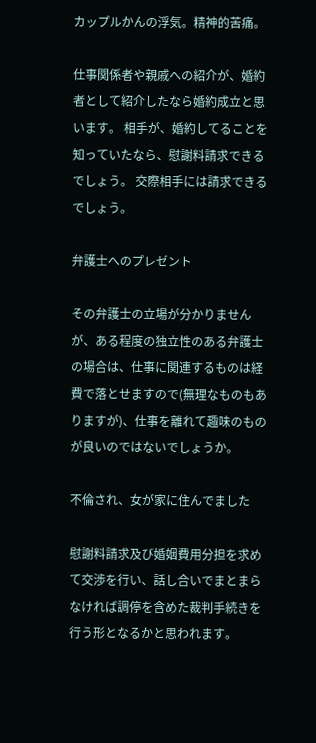カップルかんの浮気。精神的苦痛。

仕事関係者や親戚への紹介が、婚約者として紹介したなら婚約成立と思います。 相手が、婚約してることを知っていたなら、慰謝料請求できるでしょう。 交際相手には請求できるでしょう。

弁護士へのプレゼント

その弁護士の立場が分かりませんが、ある程度の独立性のある弁護士の場合は、仕事に関連するものは経費で落とせますので(無理なものもありますが)、仕事を離れて趣味のものが良いのではないでしょうか。

不倫され、女が家に住んでました

慰謝料請求及び婚姻費用分担を求めて交渉を行い、話し合いでまとまらなければ調停を含めた裁判手続きを行う形となるかと思われます。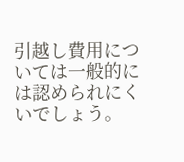引越し費用については一般的には認められにくいでしょう。